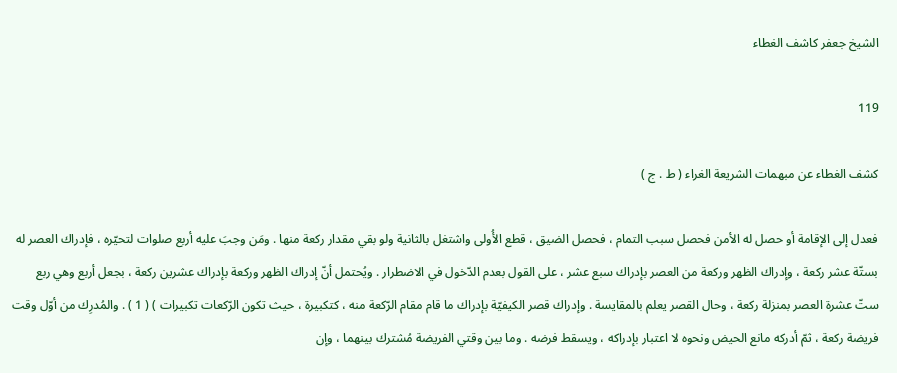الشيخ جعفر كاشف الغطاء

119

كشف الغطاء عن مبهمات الشريعة الغراء ( ط . ج )

فعدل إلى الإقامة أو حصل له الأمن فحصل سبب التمام ، فحصل الضيق ، قطع الأُولى واشتغل بالثانية ولو بقي مقدار ركعة منها . ومَن وجبَ عليه أربع صلوات لتحيّره ، فإدراك العصر له بستّة عشر ركعة ، وإدراك الظهر وركعة من العصر بإدراك سبع عشر ، على القول بعدم الدّخول في الاضطرار . ويُحتمل أنّ إدراك الظهر وركعة بإدراك عشرين ركعة ، بجعل أربع وهي ربع ستّ عشرة العصر بمنزلة ركعة ، وحال القصر يعلم بالمقايسة . وإدراك قصر الكيفيّة بإدراك ما قام مقام الرّكعة منه ، كتكبيرة ، حيث تكون الرّكعات تكبيرات ) ( 1 ) . والمُدرِك من أوّل وقت فريضة ركعة ، ثمّ أدركه مانع الحيض ونحوه لا اعتبار بإدراكه ، ويسقط فرضه . وما بين وقتي الفريضة مُشترك بينهما ، وإن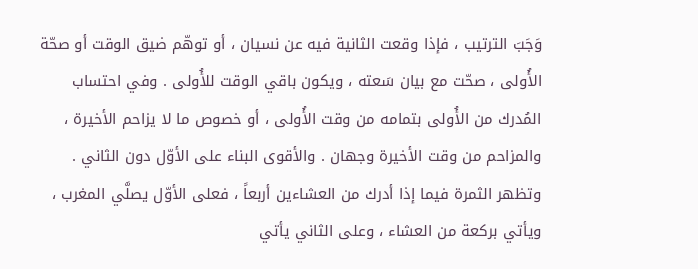وَجَبَ الترتيب ، فإذا وقعت الثانية فيه عن نسيان ، أو توهّم ضيق الوقت أو صحّة الأُولى ، صحّت مع بيان سَعته ، ويكون باقي الوقت للأُولى . وفي احتساب المُدرك من الأُولى بتمامه من وقت الأُولى ، أو خصوص ما لا يزاحم الأخيرة ، والمزاحم من وقت الأخيرة وجهان . والأقوى البناء على الأوّل دون الثاني . وتظهر الثمرة فيما إذا أدرك من العشاءين أربعاً ، فعلى الأوّل يصلَّي المغرب ، ويأتي بركعة من العشاء ، وعلى الثاني يأتي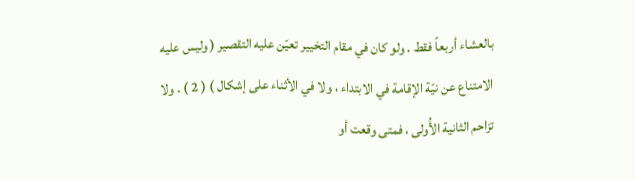بالعشاء أربعاً فقط . ولو كان في مقام التخيير تعيّن عليه التقصير ( وليس عليه الامتناع عن نيّة الإقامة في الابتداء ، ولا في الأثناء على إشكال ) ( 2 ) . ولا تزاحم الثانية الأُولى ، فمتى وقعت أو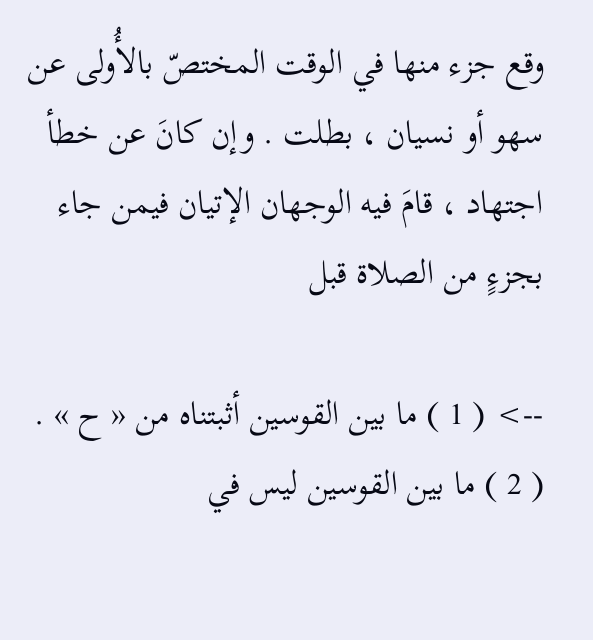وقع جزء منها في الوقت المختصّ بالأُولى عن سهو أو نسيان ، بطلت . وإن كانَ عن خطأ اجتهاد ، قامَ فيه الوجهان الإتيان فيمن جاء بجزءٍ من الصلاة قبل

--> ( 1 ) ما بين القوسين أثبتناه من « ح » . ( 2 ) ما بين القوسين ليس في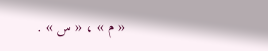« م » ، « س » .